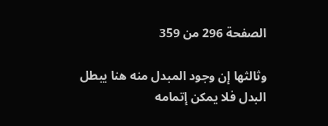الصفحة 296 من 359

وثالثها إن وجود المبدل منه هنا يبطل البدل فلا يمكن إتمامه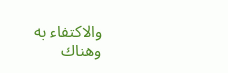والاكتفاء به وهناك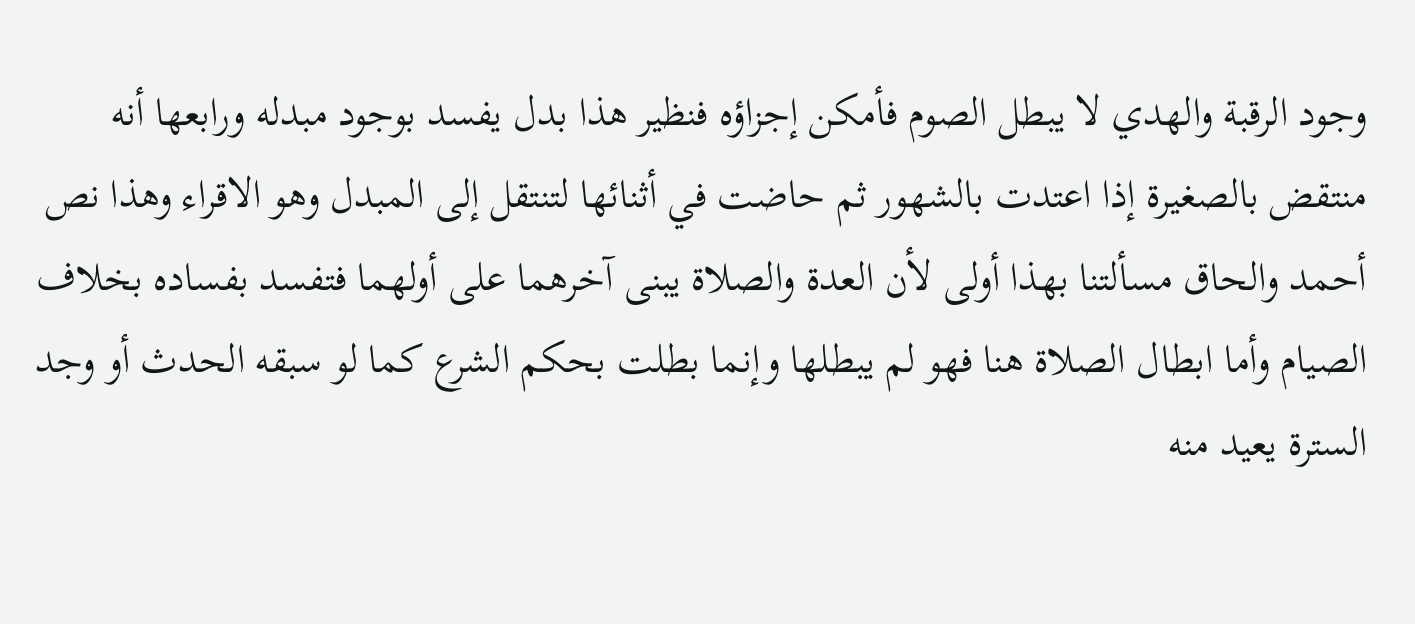وجود الرقبة والهدي لا يبطل الصوم فأمكن إجزاؤه فنظير هذا بدل يفسد بوجود مبدله ورابعها أنه منتقض بالصغيرة إذا اعتدت بالشهور ثم حاضت في أثنائها لتنتقل إلى المبدل وهو الاقراء وهذا نص أحمد والحاق مسألتنا بهذا أولى لأن العدة والصلاة يبنى آخرهما على أولهما فتفسد بفساده بخلاف الصيام وأما ابطال الصلاة هنا فهو لم يبطلها وإنما بطلت بحكم الشرع كما لو سبقه الحدث أو وجد السترة يعيد منه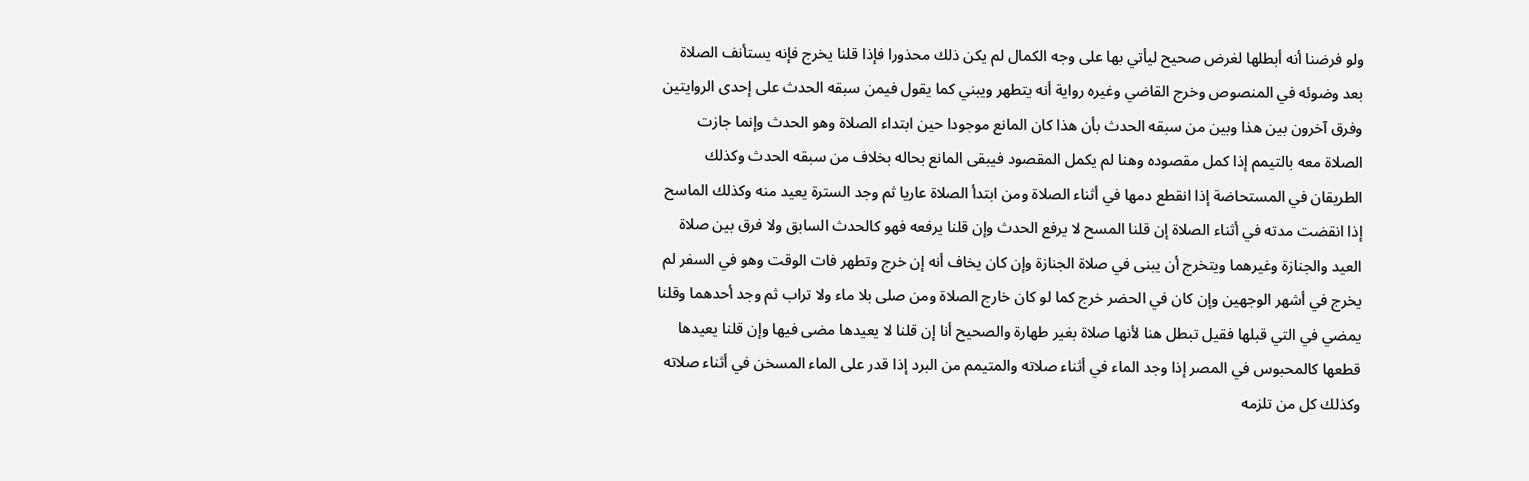ولو فرضنا أنه أبطلها لغرض صحيح ليأتي بها على وجه الكمال لم يكن ذلك محذورا فإذا قلنا يخرج فإنه يستأنف الصلاة بعد وضوئه في المنصوص وخرج القاضي وغيره رواية أنه يتطهر ويبني كما يقول فيمن سبقه الحدث على إحدى الروايتين وفرق آخرون بين هذا وبين من سبقه الحدث بأن هذا كان المانع موجودا حين ابتداء الصلاة وهو الحدث وإنما جازت الصلاة معه بالتيمم إذا كمل مقصوده وهنا لم يكمل المقصود فيبقى المانع بحاله بخلاف من سبقه الحدث وكذلك الطريقان في المستحاضة إذا انقطع دمها في أثناء الصلاة ومن ابتدأ الصلاة عاريا ثم وجد السترة يعيد منه وكذلك الماسح إذا انقضت مدته في أثناء الصلاة إن قلنا المسح لا يرفع الحدث وإن قلنا يرفعه فهو كالحدث السابق ولا فرق بين صلاة العيد والجنازة وغيرهما ويتخرج أن يبنى في صلاة الجنازة وإن كان يخاف أنه إن خرج وتطهر فات الوقت وهو في السفر لم يخرج في أشهر الوجهين وإن كان في الحضر خرج كما لو كان خارج الصلاة ومن صلى بلا ماء ولا تراب ثم وجد أحدهما وقلنا يمضي في التي قبلها فقيل تبطل هنا لأنها صلاة بغير طهارة والصحيح أنا إن قلنا لا يعيدها مضى فيها وإن قلنا يعيدها قطعها كالمحبوس في المصر إذا وجد الماء في أثناء صلاته والمتيمم من البرد إذا قدر على الماء المسخن في أثناء صلاته وكذلك كل من تلزمه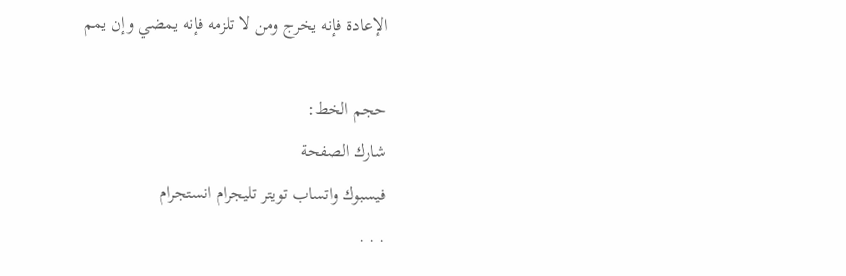الإعادة فإنه يخرج ومن لا تلزمه فإنه يمضي وإن يمم

حجم الخط:
شارك الصفحة
فيسبوك واتساب تويتر تليجرام انستجرام
. . .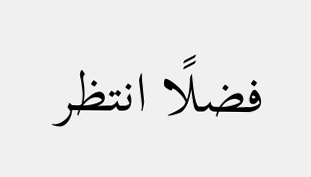فضلًا انتظر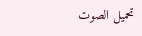تحميل الصوت